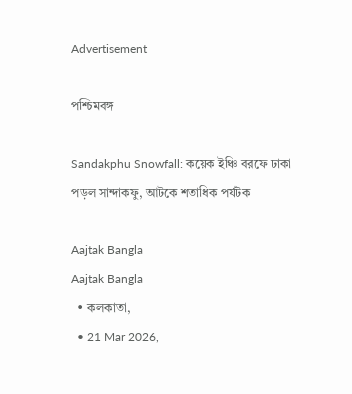Advertisement

পশ্চিমবঙ্গ

Sandakphu Snowfall: কয়েক ইঞ্চি বরফে ঢাকা পড়ল সান্দাকফু, আটকে শতাধিক পর্যটক

Aajtak Bangla
Aajtak Bangla
  • কলকাতা,
  • 21 Mar 2026,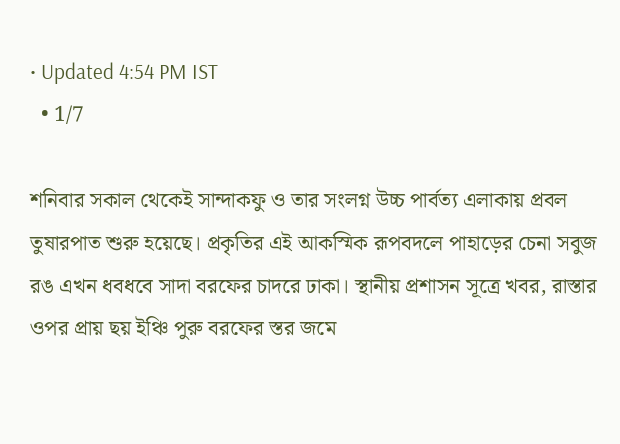• Updated 4:54 PM IST
  • 1/7

শনিবার সকাল থেকেই সান্দাকফু ও তার সংলগ্ন উচ্চ পার্বত্য এলাকায় প্রবল তুষারপাত শুরু হয়েছে। প্রকৃতির এই আকস্মিক রূপবদলে পাহাড়ের চেনা সবুজ রঙ এখন ধবধবে সাদা বরফের চাদরে ঢাকা। স্থানীয় প্রশাসন সূত্রে খবর, রাস্তার ওপর প্রায় ছয় ইঞ্চি পুরু বরফের স্তর জমে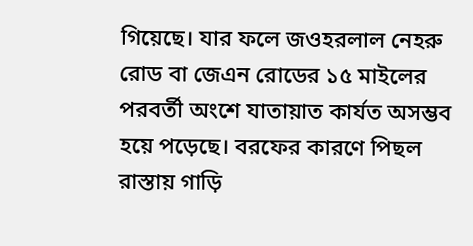গিয়েছে। যার ফলে জওহরলাল নেহরু রোড বা জেএন রোডের ১৫ মাইলের পরবর্তী অংশে যাতায়াত কার্যত অসম্ভব হয়ে পড়েছে। বরফের কারণে পিছল রাস্তায় গাড়ি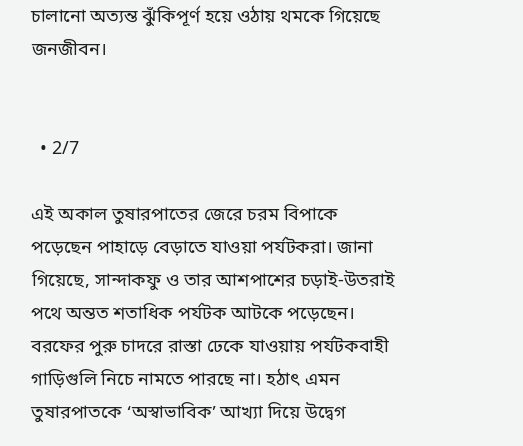চালানো অত্যন্ত ঝুঁকিপূর্ণ হয়ে ওঠায় থমকে গিয়েছে জনজীবন।


  • 2/7

এই অকাল তুষারপাতের জেরে চরম বিপাকে পড়েছেন পাহাড়ে বেড়াতে যাওয়া পর্যটকরা। জানা গিয়েছে, সান্দাকফু ও তার আশপাশের চড়াই-উতরাই পথে অন্তত শতাধিক পর্যটক আটকে পড়েছেন। বরফের পুরু চাদরে রাস্তা ঢেকে যাওয়ায় পর্যটকবাহী গাড়িগুলি নিচে নামতে পারছে না। হঠাৎ এমন তুষারপাতকে ‘অস্বাভাবিক’ আখ্যা দিয়ে উদ্বেগ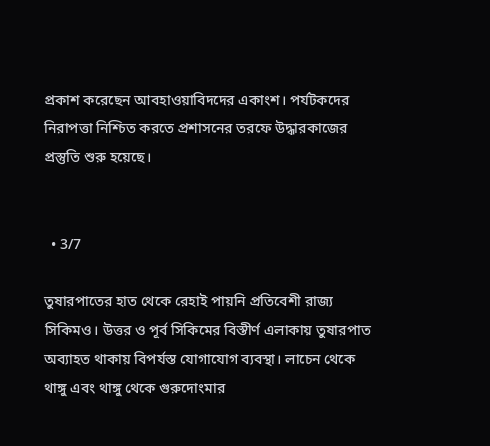প্রকাশ করেছেন আবহাওয়াবিদদের একাংশ। পর্যটকদের নিরাপত্তা নিশ্চিত করতে প্রশাসনের তরফে উদ্ধারকাজের প্রস্তুতি শুরু হয়েছে।


  • 3/7

তুষারপাতের হাত থেকে রেহাই পায়নি প্রতিবেশী রাজ্য সিকিমও। উত্তর ও পূর্ব সিকিমের বিস্তীর্ণ এলাকায় তুষারপাত অব্যাহত থাকায় বিপর্যস্ত যোগাযোগ ব্যবস্থা। লাচেন থেকে থাঙ্গু এবং থাঙ্গু থেকে গুরুদোংমার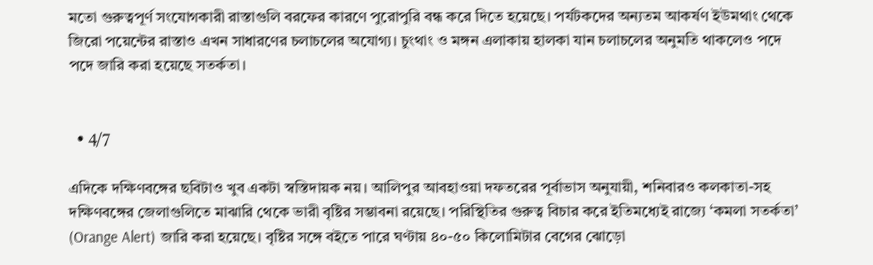মতো গুরুত্বপূর্ণ সংযোগকারী রাস্তাগুলি বরফের কারণে পুরোপুরি বন্ধ করে দিতে হয়েছে। পর্যটকদের অন্যতম আকর্ষণ ইউমথাং থেকে জিরো পয়েন্টের রাস্তাও এখন সাধারণের চলাচলের অযোগ্য। চুংথাং ও মঙ্গন এলাকায় হালকা যান চলাচলের অনুমতি থাকলেও পদে পদে জারি করা হয়েছে সতর্কতা।


  • 4/7

এদিকে দক্ষিণবঙ্গের ছবিটাও খুব একটা স্বস্তিদায়ক নয়। আলিপুর আবহাওয়া দফতরের পূর্বাভাস অনুযায়ী, শনিবারও কলকাতা-সহ দক্ষিণবঙ্গের জেলাগুলিতে মাঝারি থেকে ভারী বৃষ্টির সম্ভাবনা রয়েছে। পরিস্থিতির গুরুত্ব বিচার করে ইতিমধ্যেই রাজ্যে ‘কমলা সতর্কতা’ (Orange Alert) জারি করা হয়েছে। বৃষ্টির সঙ্গে বইতে পারে ঘণ্টায় ৪০-৫০ কিলোমিটার বেগের ঝোড়ো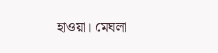হাওয়া। মেঘলা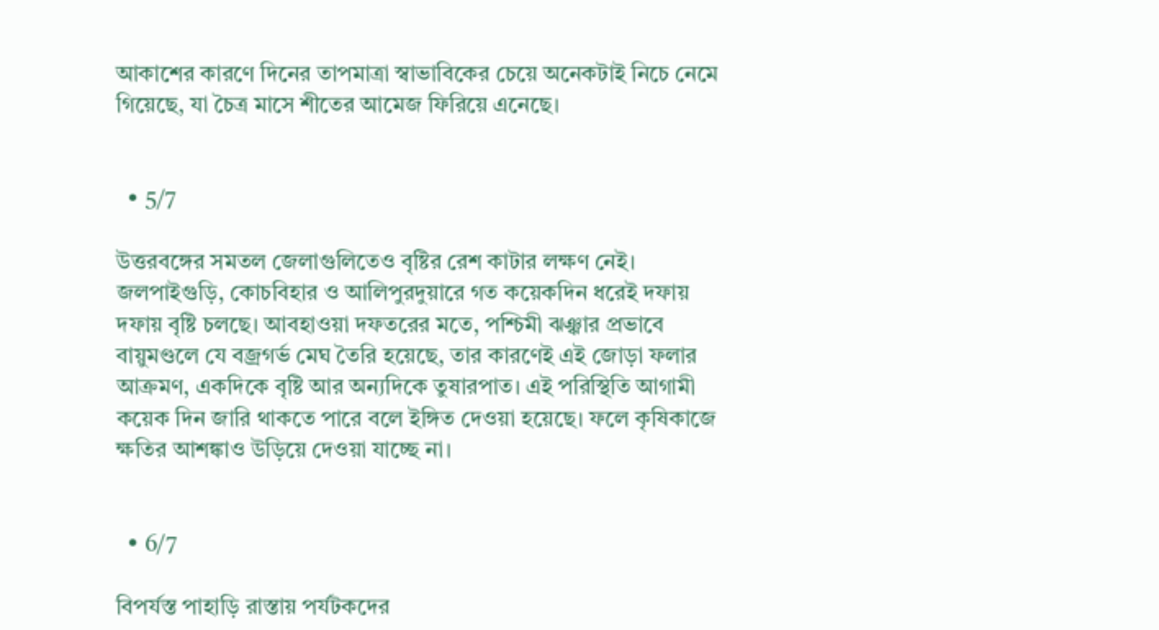আকাশের কারণে দিনের তাপমাত্রা স্বাভাবিকের চেয়ে অনেকটাই নিচে নেমে গিয়েছে, যা চৈত্র মাসে শীতের আমেজ ফিরিয়ে এনেছে।


  • 5/7

উত্তরবঙ্গের সমতল জেলাগুলিতেও বৃষ্টির রেশ কাটার লক্ষণ নেই। জলপাইগুড়ি, কোচবিহার ও আলিপুরদুয়ারে গত কয়েকদিন ধরেই দফায় দফায় বৃষ্টি চলছে। আবহাওয়া দফতরের মতে, পশ্চিমী ঝঞ্ঝার প্রভাবে বায়ুমণ্ডলে যে বজ্রগর্ভ মেঘ তৈরি হয়েছে, তার কারণেই এই জোড়া ফলার আক্রমণ, একদিকে বৃষ্টি আর অন্যদিকে তুষারপাত। এই পরিস্থিতি আগামী কয়েক দিন জারি থাকতে পারে বলে ইঙ্গিত দেওয়া হয়েছে। ফলে কৃষিকাজে ক্ষতির আশঙ্কাও উড়িয়ে দেওয়া যাচ্ছে না।


  • 6/7

বিপর্যস্ত পাহাড়ি রাস্তায় পর্যটকদের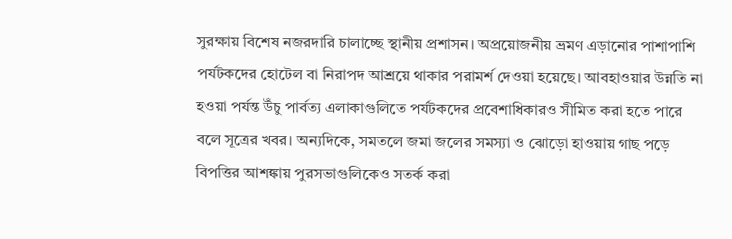সুরক্ষায় বিশেষ নজরদারি চালাচ্ছে স্থানীয় প্রশাসন। অপ্রয়োজনীয় ভ্রমণ এড়ানোর পাশাপাশি পর্যটকদের হোটেল বা নিরাপদ আশ্রয়ে থাকার পরামর্শ দেওয়া হয়েছে। আবহাওয়ার উন্নতি না হওয়া পর্যন্ত উঁচু পার্বত্য এলাকাগুলিতে পর্যটকদের প্রবেশাধিকারও সীমিত করা হতে পারে বলে সূত্রের খবর। অন্যদিকে, সমতলে জমা জলের সমস্যা ও ঝোড়ো হাওয়ায় গাছ পড়ে বিপত্তির আশঙ্কায় পুরসভাগুলিকেও সতর্ক করা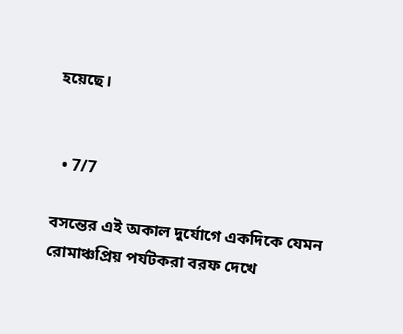হয়েছে।


  • 7/7

বসন্তের এই অকাল দুর্যোগে একদিকে যেমন রোমাঞ্চপ্রিয় পর্যটকরা বরফ দেখে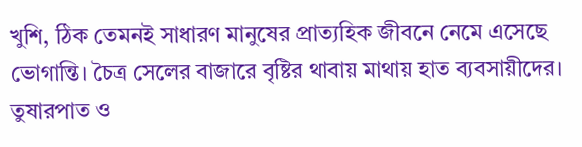খুশি, ঠিক তেমনই সাধারণ মানুষের প্রাত্যহিক জীবনে নেমে এসেছে ভোগান্তি। চৈত্র সেলের বাজারে বৃষ্টির থাবায় মাথায় হাত ব্যবসায়ীদের। তুষারপাত ও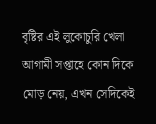বৃষ্টির এই লুকোচুরি খেলা আগামী সপ্তাহে কোন দিকে মোড় নেয়, এখন সেদিকেই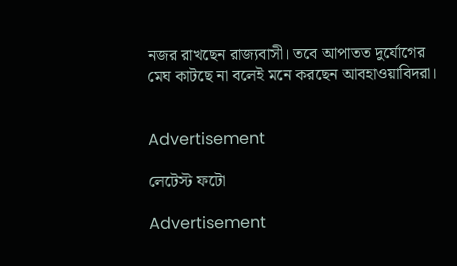নজর রাখছেন রাজ্যবাসী। তবে আপাতত দুর্যোগের মেঘ কাটছে না বলেই মনে করছেন আবহাওয়াবিদরা।


Advertisement

লেটেস্ট ফটো

Advertisement